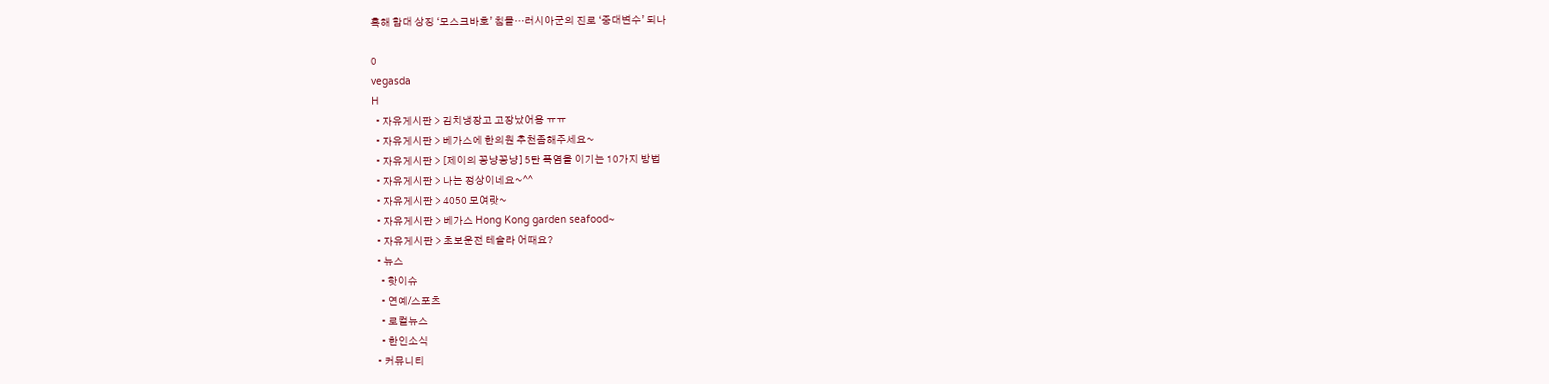흑해 함대 상징 ‘모스크바호’ 침몰…러시아군의 진로 ‘중대변수’ 되나

0
vegasda
H
  • 자유게시판 > 김치냉장고 고장났어용 ㅠㅠ
  • 자유게시판 > 베가스에 한의원 추천좀해주세요~
  • 자유게시판 > [제이의 꽁냥꽁냥] 5탄 폭염을 이기는 10가지 방법
  • 자유게시판 > 나는 정상이네요~^^
  • 자유게시판 > 4050 모여랏~
  • 자유게시판 > 베가스 Hong Kong garden seafood~
  • 자유게시판 > 초보운전 테슬라 어때요?
  • 뉴스
    • 핫이슈
    • 연예/스포츠
    • 로컬뉴스
    • 한인소식
  • 커뮤니티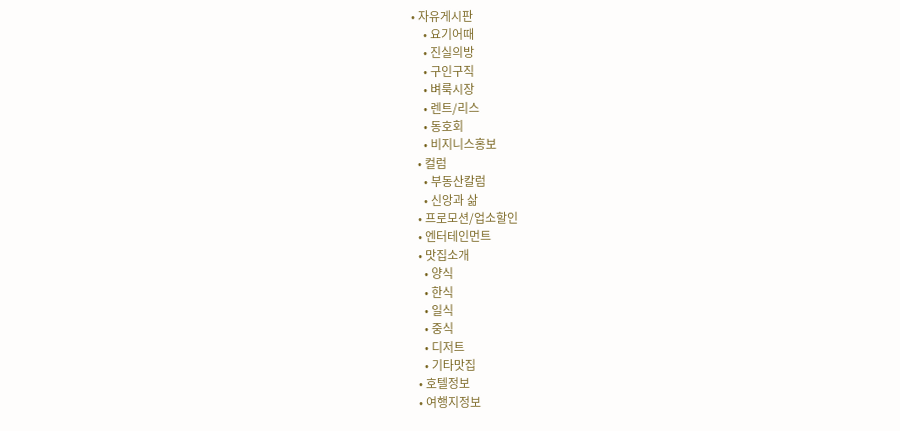• 자유게시판
    • 요기어때
    • 진실의방
    • 구인구직
    • 벼룩시장
    • 렌트/리스
    • 동호회
    • 비지니스홍보
  • 컬럼
    • 부동산칼럼
    • 신앙과 삶
  • 프로모션/업소할인
  • 엔터테인먼트
  • 맛집소개
    • 양식
    • 한식
    • 일식
    • 중식
    • 디저트
    • 기타맛집
  • 호텔정보
  • 여행지정보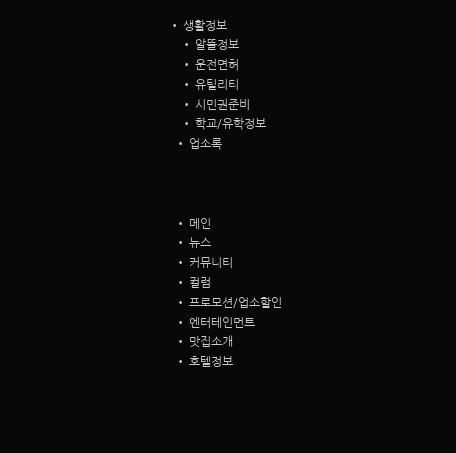• 생활정보
    • 알뜰정보
    • 운전면허
    • 유틸리티
    • 시민권준비
    • 학교/유학정보
  • 업소록



  • 메인
  • 뉴스
  • 커뮤니티
  • 컬럼
  • 프로모션/업소할인
  • 엔터테인먼트
  • 맛집소개
  • 호텔정보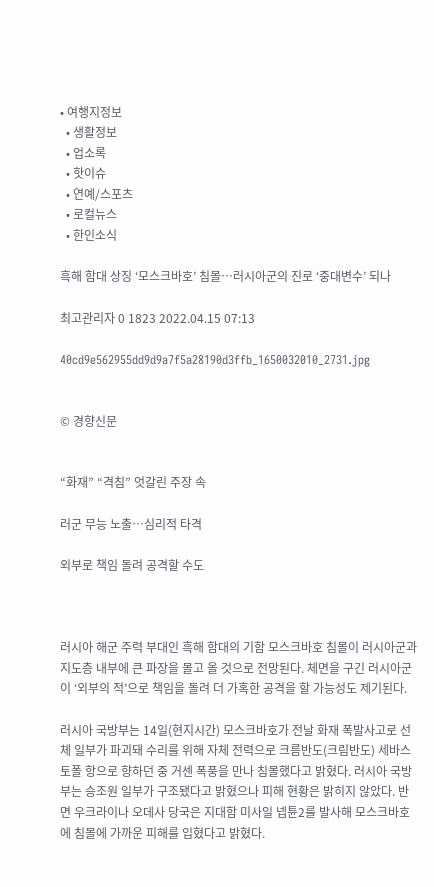• 여행지정보
  • 생활정보
  • 업소록
  • 핫이슈
  • 연예/스포츠
  • 로컬뉴스
  • 한인소식

흑해 함대 상징 ‘모스크바호’ 침몰…러시아군의 진로 ‘중대변수’ 되나

최고관리자 0 1823 2022.04.15 07:13

40cd9e562955dd9d9a7f5a28190d3ffb_1650032010_2731.jpg


© 경향신문


“화재” “격침” 엇갈린 주장 속

러군 무능 노출…심리적 타격

외부로 책임 돌려 공격할 수도



러시아 해군 주력 부대인 흑해 함대의 기함 모스크바호 침몰이 러시아군과 지도층 내부에 큰 파장을 몰고 올 것으로 전망된다. 체면을 구긴 러시아군이 ‘외부의 적’으로 책임을 돌려 더 가혹한 공격을 할 가능성도 제기된다.

러시아 국방부는 14일(현지시간) 모스크바호가 전날 화재 폭발사고로 선체 일부가 파괴돼 수리를 위해 자체 전력으로 크름반도(크림반도) 세바스토폴 항으로 향하던 중 거센 폭풍을 만나 침몰했다고 밝혔다. 러시아 국방부는 승조원 일부가 구조됐다고 밝혔으나 피해 현황은 밝히지 않았다. 반면 우크라이나 오데사 당국은 지대함 미사일 넵튠2를 발사해 모스크바호에 침몰에 가까운 피해를 입혔다고 밝혔다.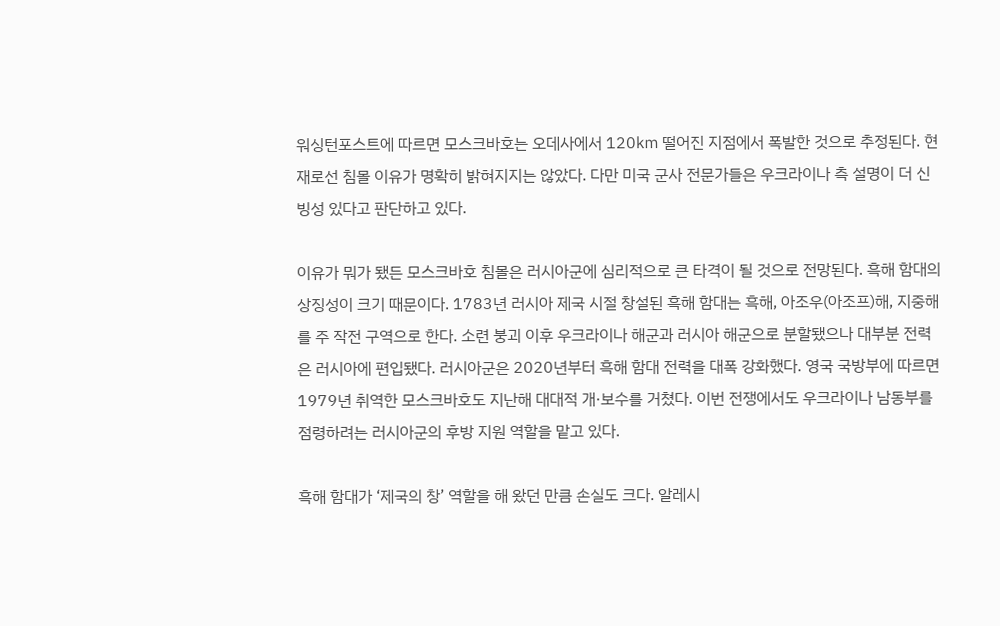워싱턴포스트에 따르면 모스크바호는 오데사에서 120㎞ 떨어진 지점에서 폭발한 것으로 추정된다. 현재로선 침몰 이유가 명확히 밝혀지지는 않았다. 다만 미국 군사 전문가들은 우크라이나 측 설명이 더 신빙성 있다고 판단하고 있다.

이유가 뭐가 됐든 모스크바호 침몰은 러시아군에 심리적으로 큰 타격이 될 것으로 전망된다. 흑해 함대의 상징성이 크기 때문이다. 1783년 러시아 제국 시절 창설된 흑해 함대는 흑해, 아조우(아조프)해, 지중해를 주 작전 구역으로 한다. 소련 붕괴 이후 우크라이나 해군과 러시아 해군으로 분할됐으나 대부분 전력은 러시아에 편입됐다. 러시아군은 2020년부터 흑해 함대 전력을 대폭 강화했다. 영국 국방부에 따르면 1979년 취역한 모스크바호도 지난해 대대적 개·보수를 거쳤다. 이번 전쟁에서도 우크라이나 남동부를 점령하려는 러시아군의 후방 지원 역할을 맡고 있다.

흑해 함대가 ‘제국의 창’ 역할을 해 왔던 만큼 손실도 크다. 알레시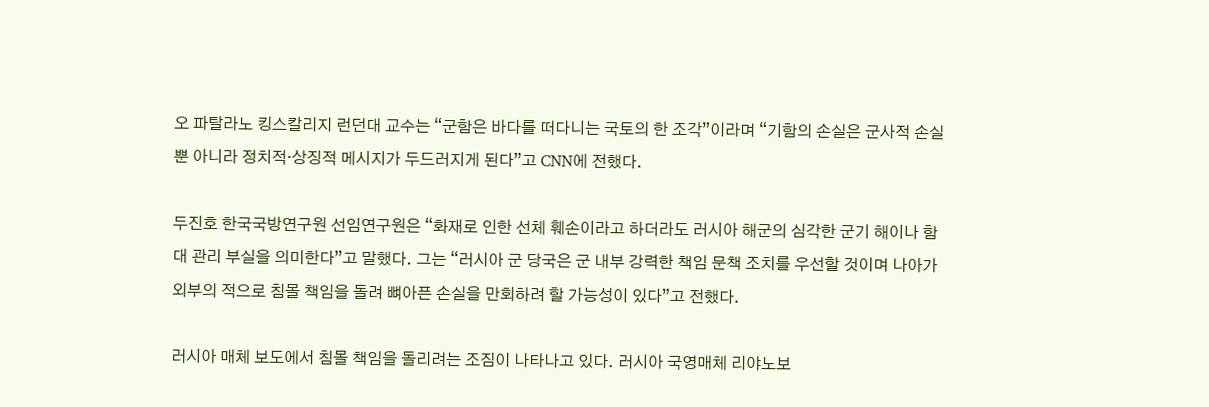오 파탈라노 킹스칼리지 런던대 교수는 “군함은 바다를 떠다니는 국토의 한 조각”이라며 “기함의 손실은 군사적 손실뿐 아니라 정치적·상징적 메시지가 두드러지게 된다”고 CNN에 전했다.

두진호 한국국방연구원 선임연구원은 “화재로 인한 선체 훼손이라고 하더라도 러시아 해군의 심각한 군기 해이나 함대 관리 부실을 의미한다”고 말했다. 그는 “러시아 군 당국은 군 내부 강력한 책임 문책 조치를 우선할 것이며 나아가 외부의 적으로 침몰 책임을 돌려 뼈아픈 손실을 만회하려 할 가능성이 있다”고 전했다.

러시아 매체 보도에서 침몰 책임을 돌리려는 조짐이 나타나고 있다. 러시아 국영매체 리야노보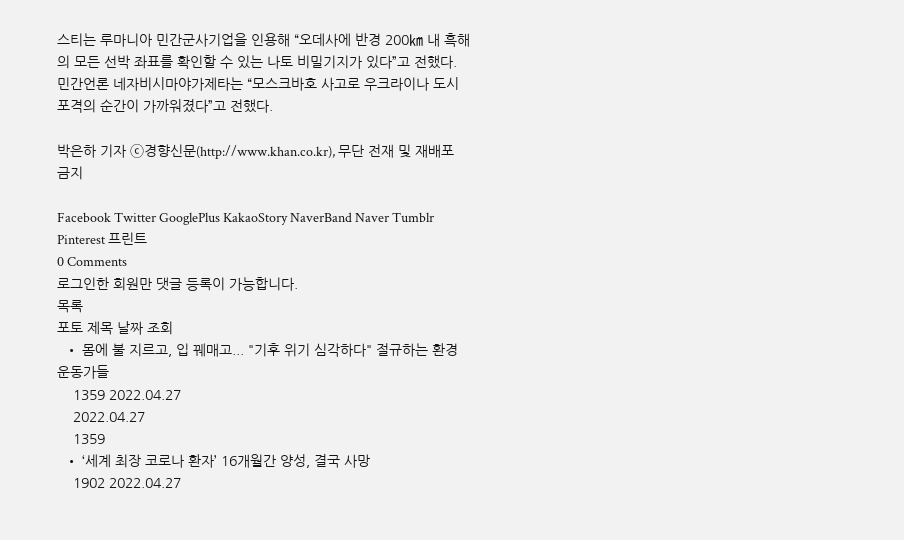스티는 루마니아 민간군사기업을 인용해 “오데사에 반경 200㎞ 내 흑해의 모든 선박 좌표를 확인할 수 있는 나토 비밀기지가 있다”고 전했다. 민간언론 네자비시마야가제타는 “모스크바호 사고로 우크라이나 도시 포격의 순간이 가까워졌다”고 전했다.

박은하 기자 ⓒ경향신문(http://www.khan.co.kr), 무단 전재 및 재배포 금지

Facebook Twitter GooglePlus KakaoStory NaverBand Naver Tumblr Pinterest 프린트
0 Comments
로그인한 회원만 댓글 등록이 가능합니다.
목록
포토 제목 날짜 조회
  • 몸에 불 지르고, 입 꿰매고... "기후 위기 심각하다" 절규하는 환경운동가들
    1359 2022.04.27
    2022.04.27
    1359
  • ‘세계 최장 코로나 환자’ 16개월간 양성, 결국 사망
    1902 2022.04.27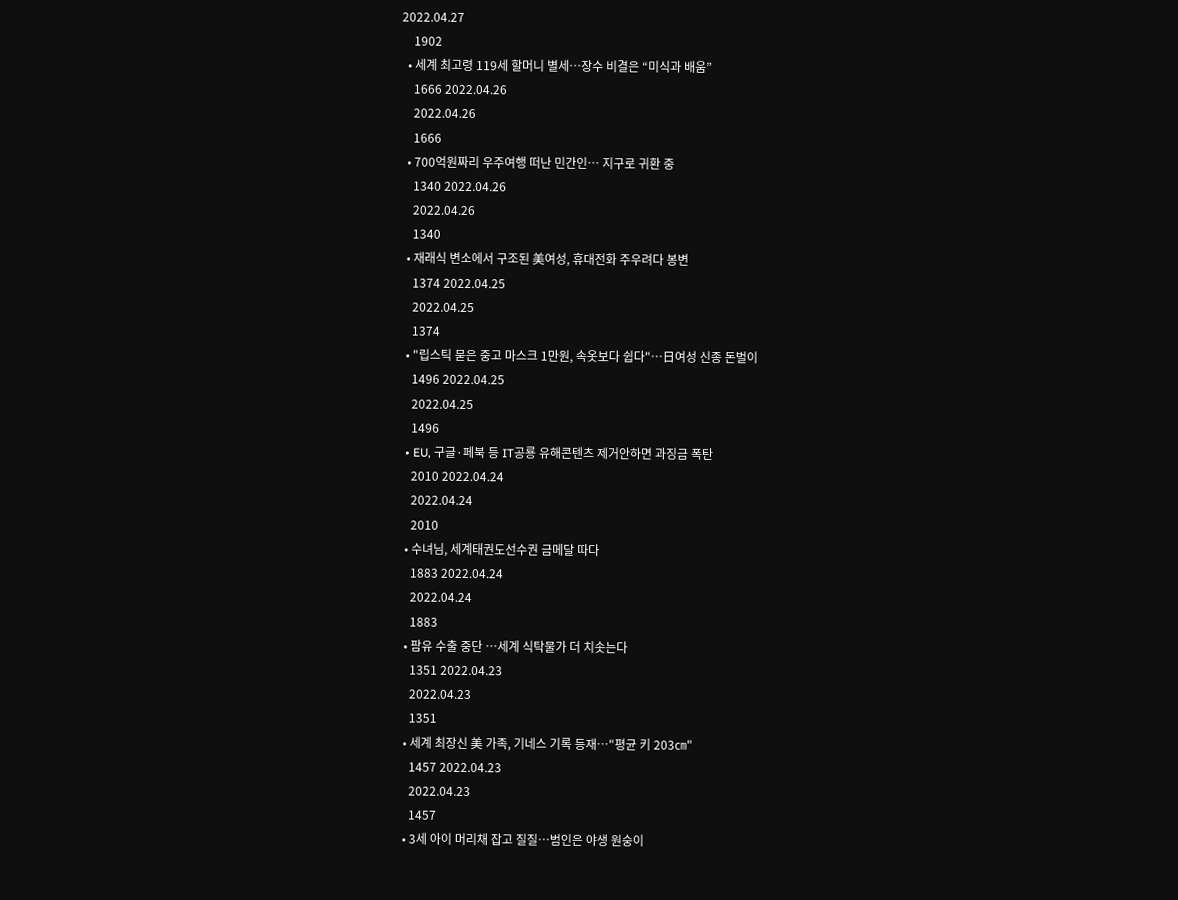2022.04.27
    1902
  • 세계 최고령 119세 할머니 별세…장수 비결은 “미식과 배움”
    1666 2022.04.26
    2022.04.26
    1666
  • 700억원짜리 우주여행 떠난 민간인… 지구로 귀환 중
    1340 2022.04.26
    2022.04.26
    1340
  • 재래식 변소에서 구조된 美여성, 휴대전화 주우려다 봉변
    1374 2022.04.25
    2022.04.25
    1374
  • "립스틱 묻은 중고 마스크 1만원, 속옷보다 쉽다"…日여성 신종 돈벌이
    1496 2022.04.25
    2022.04.25
    1496
  • EU, 구글·페북 등 IT공룡 유해콘텐츠 제거안하면 과징금 폭탄
    2010 2022.04.24
    2022.04.24
    2010
  • 수녀님, 세계태권도선수권 금메달 따다
    1883 2022.04.24
    2022.04.24
    1883
  • 팜유 수출 중단 …세계 식탁물가 더 치솟는다
    1351 2022.04.23
    2022.04.23
    1351
  • 세계 최장신 美 가족, 기네스 기록 등재…"평균 키 203㎝"
    1457 2022.04.23
    2022.04.23
    1457
  • 3세 아이 머리채 잡고 질질…범인은 야생 원숭이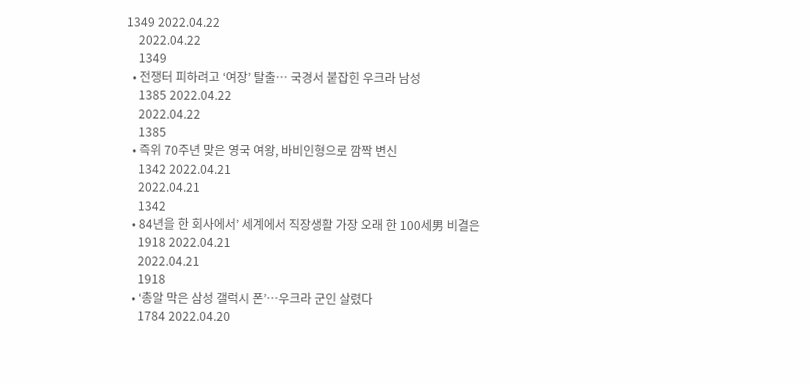1349 2022.04.22
    2022.04.22
    1349
  • 전쟁터 피하려고 ‘여장’ 탈출… 국경서 붙잡힌 우크라 남성
    1385 2022.04.22
    2022.04.22
    1385
  • 즉위 70주년 맞은 영국 여왕, 바비인형으로 깜짝 변신
    1342 2022.04.21
    2022.04.21
    1342
  • 84년을 한 회사에서’ 세계에서 직장생활 가장 오래 한 100세男 비결은
    1918 2022.04.21
    2022.04.21
    1918
  • ‘총알 막은 삼성 갤럭시 폰’…우크라 군인 살렸다
    1784 2022.04.20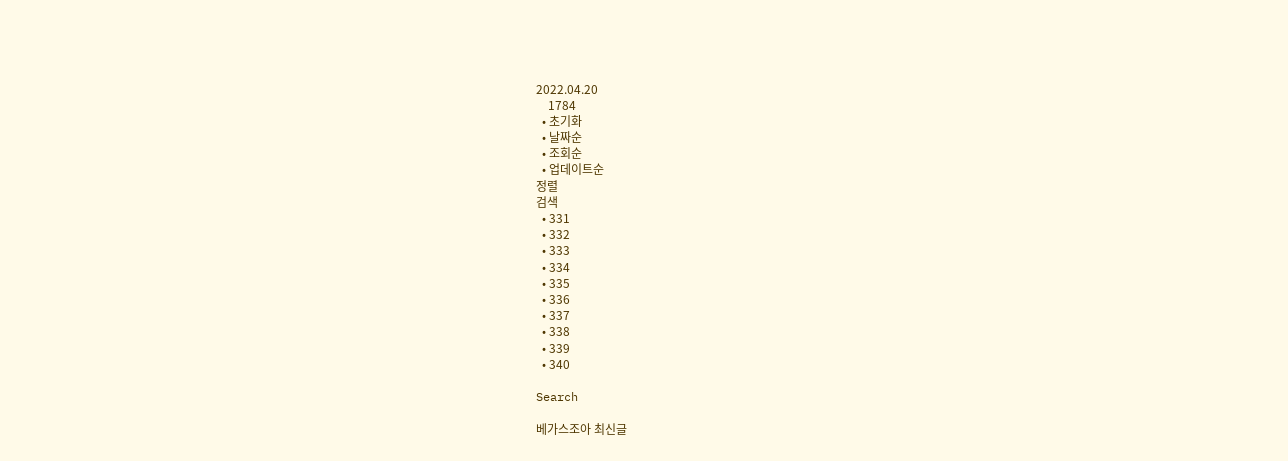2022.04.20
    1784
  • 초기화
  • 날짜순
  • 조회순
  • 업데이트순
정렬
검색
  • 331
  • 332
  • 333
  • 334
  • 335
  • 336
  • 337
  • 338
  • 339
  • 340

Search

베가스조아 최신글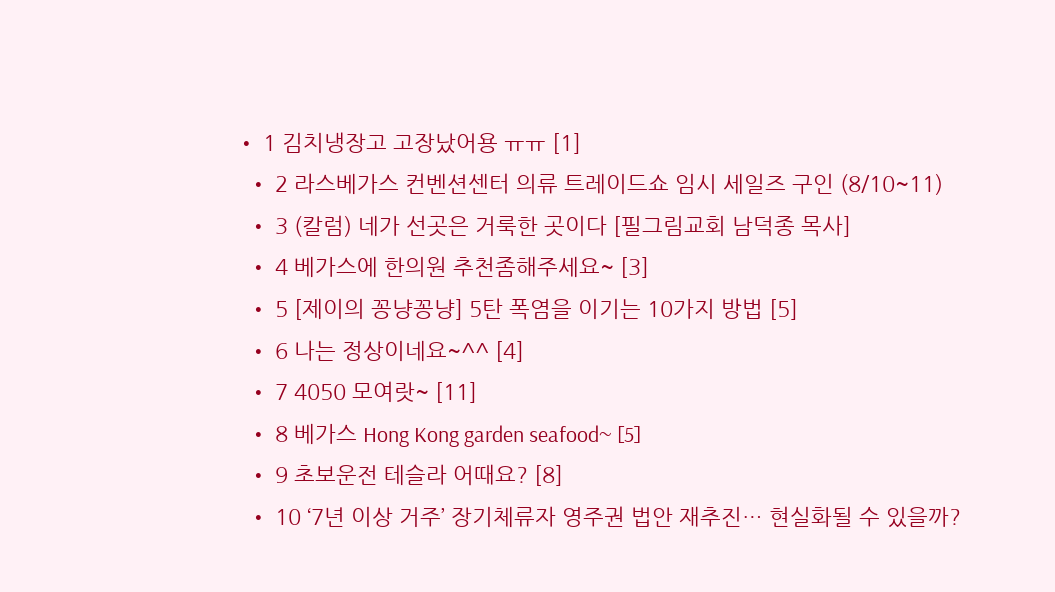• 1 김치냉장고 고장났어용 ㅠㅠ [1]
  • 2 라스베가스 컨벤션센터 의류 트레이드쇼 임시 세일즈 구인 (8/10~11)
  • 3 (칼럼) 네가 선곳은 거룩한 곳이다 [필그림교회 남덕종 목사]
  • 4 베가스에 한의원 추천좀해주세요~ [3]
  • 5 [제이의 꽁냥꽁냥] 5탄 폭염을 이기는 10가지 방법 [5]
  • 6 나는 정상이네요~^^ [4]
  • 7 4050 모여랏~ [11]
  • 8 베가스 Hong Kong garden seafood~ [5]
  • 9 초보운전 테슬라 어때요? [8]
  • 10 ‘7년 이상 거주’ 장기체류자 영주권 법안 재추진… 현실화될 수 있을까?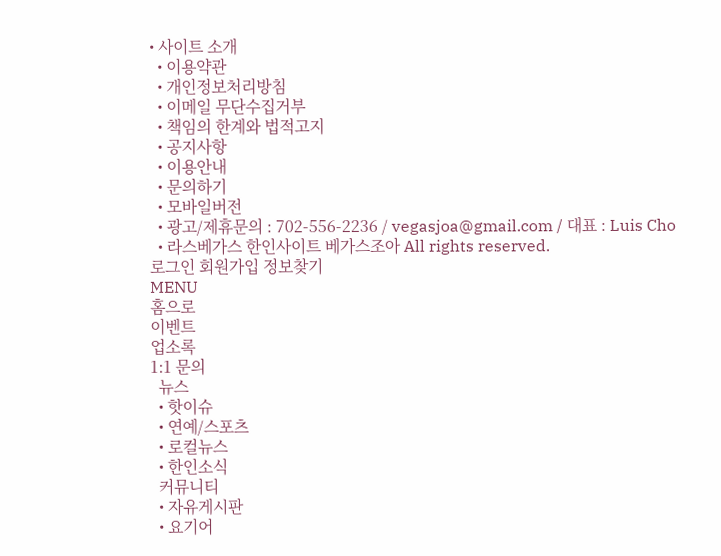• 사이트 소개
  • 이용약관
  • 개인정보처리방침
  • 이메일 무단수집거부
  • 책임의 한계와 법적고지
  • 공지사항
  • 이용안내
  • 문의하기
  • 모바일버전
  • 광고/제휴문의 : 702-556-2236 / vegasjoa@gmail.com / 대표 : Luis Cho
  • 라스베가스 한인사이트 베가스조아 All rights reserved.
로그인 회원가입 정보찾기
MENU
홈으로
이벤트
업소록
1:1 문의
  뉴스
  • 핫이슈
  • 연예/스포츠
  • 로컬뉴스
  • 한인소식
  커뮤니티
  • 자유게시판
  • 요기어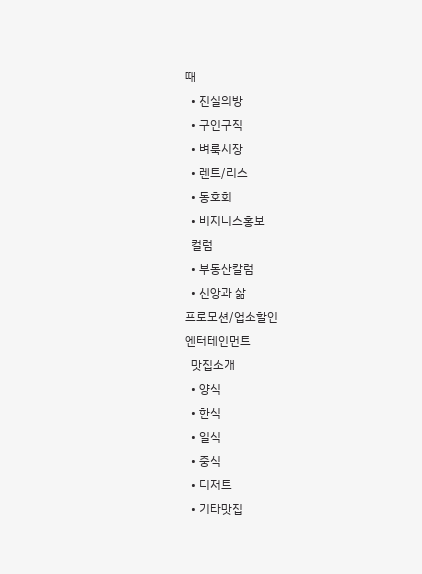때
  • 진실의방
  • 구인구직
  • 벼룩시장
  • 렌트/리스
  • 동호회
  • 비지니스홍보
  컬럼
  • 부동산칼럼
  • 신앙과 삶
프로모션/업소할인
엔터테인먼트
  맛집소개
  • 양식
  • 한식
  • 일식
  • 중식
  • 디저트
  • 기타맛집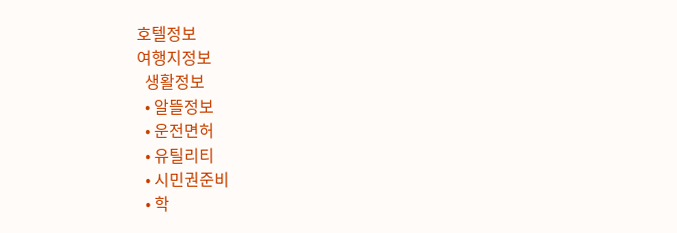호텔정보
여행지정보
  생활정보
  • 알뜰정보
  • 운전면허
  • 유틸리티
  • 시민권준비
  • 학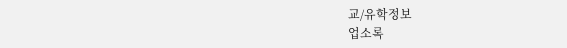교/유학정보
업소록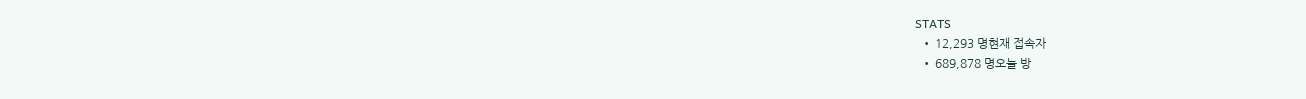STATS
  • 12,293 명현재 접속자
  • 689,878 명오늘 방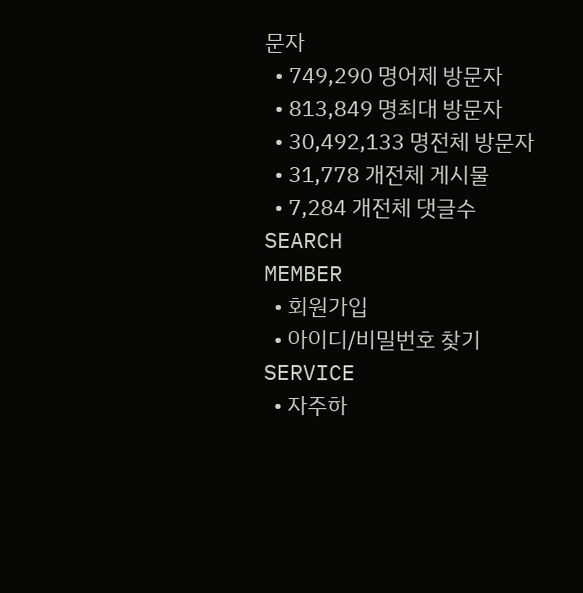문자
  • 749,290 명어제 방문자
  • 813,849 명최대 방문자
  • 30,492,133 명전체 방문자
  • 31,778 개전체 게시물
  • 7,284 개전체 댓글수
SEARCH
MEMBER
  • 회원가입
  • 아이디/비밀번호 찾기
SERVICE
  • 자주하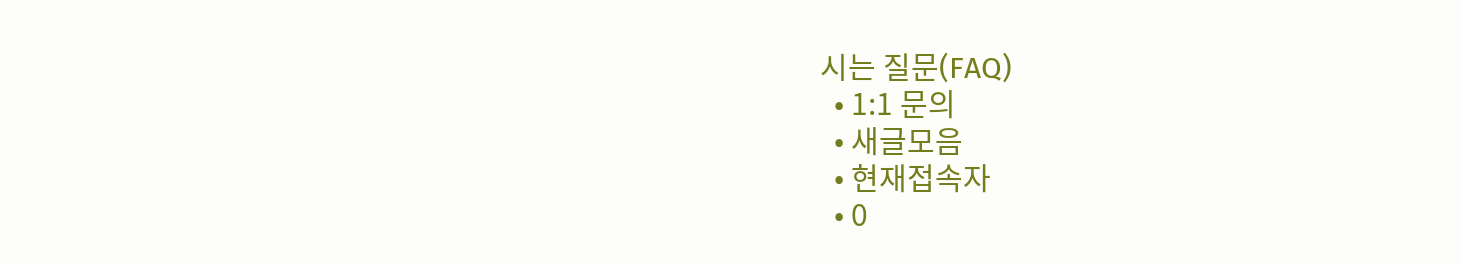시는 질문(FAQ)
  • 1:1 문의
  • 새글모음
  • 현재접속자
  • 0